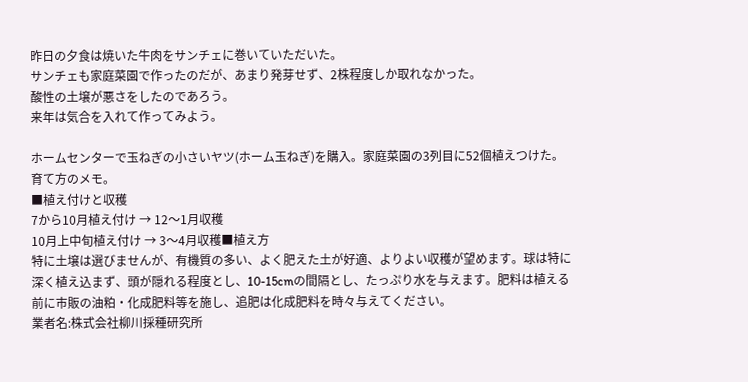昨日の夕食は焼いた牛肉をサンチェに巻いていただいた。
サンチェも家庭菜園で作ったのだが、あまり発芽せず、2株程度しか取れなかった。
酸性の土壌が悪さをしたのであろう。
来年は気合を入れて作ってみよう。

ホームセンターで玉ねぎの小さいヤツ(ホーム玉ねぎ)を購入。家庭菜園の3列目に52個植えつけた。
育て方のメモ。
■植え付けと収穫
7から10月植え付け → 12〜1月収穫
10月上中旬植え付け → 3〜4月収穫■植え方
特に土壌は選びませんが、有機質の多い、よく肥えた土が好適、よりよい収穫が望めます。球は特に深く植え込まず、頭が隠れる程度とし、10-15cmの間隔とし、たっぷり水を与えます。肥料は植える前に市販の油粕・化成肥料等を施し、追肥は化成肥料を時々与えてください。
業者名:株式会社柳川採種研究所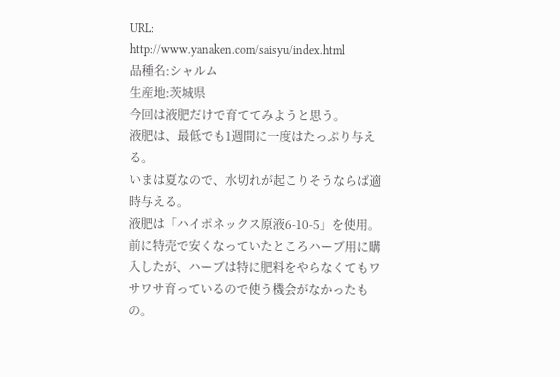URL:
http://www.yanaken.com/saisyu/index.html
品種名:シャルム
生産地:茨城県
今回は液肥だけで育ててみようと思う。
液肥は、最低でも1週間に一度はたっぷり与える。
いまは夏なので、水切れが起こりそうならば適時与える。
液肥は「ハイポネックス原液6-10-5」を使用。
前に特売で安くなっていたところハーブ用に購入したが、ハーブは特に肥料をやらなくてもワサワサ育っているので使う機会がなかったもの。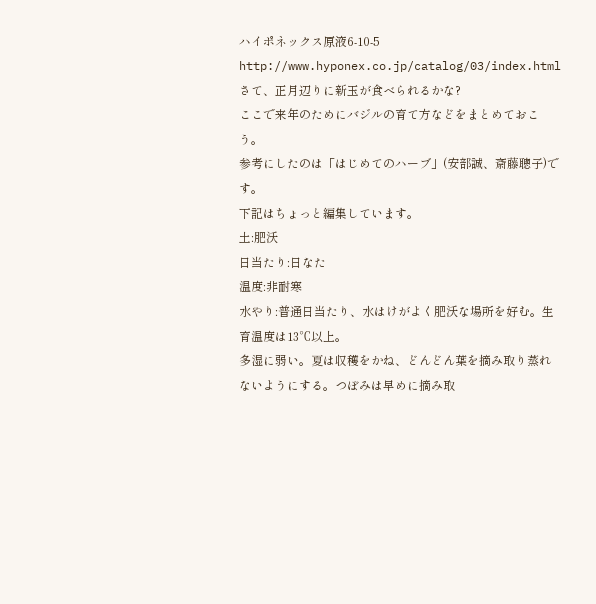ハイポネックス原液6-10-5
http://www.hyponex.co.jp/catalog/03/index.html
さて、正月辺りに新玉が食べられるかな?
ここで来年のためにバジルの育て方などをまとめておこう。
参考にしたのは「はじめてのハーブ」(安部誠、斎藤聰子)です。
下記はちょっと編集しています。
土:肥沃
日当たり:日なた
温度:非耐寒
水やり:普通日当たり、水はけがよく肥沃な場所を好む。生育温度は13℃以上。
多湿に弱い。夏は収穫をかね、どんどん葉を摘み取り蒸れないようにする。つぼみは早めに摘み取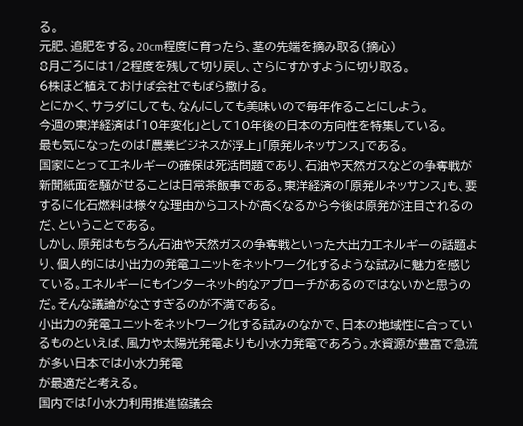る。
元肥、追肥をする。20cm程度に育ったら、茎の先端を摘み取る(摘心)
8月ごろには1/2程度を残して切り戻し、さらにすかすように切り取る。
6株ほど植えておけば会社でもばら撒ける。
とにかく、サラダにしても、なんにしても美味いので毎年作ることにしよう。
今週の東洋経済は「10年変化」として10年後の日本の方向性を特集している。
最も気になったのは「農業ビジネスが浮上」「原発ルネッサンス」である。
国家にとってエネルギーの確保は死活問題であり、石油や天然ガスなどの争奪戦が新聞紙面を騒がせることは日常茶飯事である。東洋経済の「原発ルネッサンス」も、要するに化石燃料は様々な理由からコストが高くなるから今後は原発が注目されるのだ、ということである。
しかし、原発はもちろん石油や天然ガスの争奪戦といった大出力エネルギーの話題より、個人的には小出力の発電ユニットをネットワーク化するような試みに魅力を感じている。エネルギーにもインターネット的なアプローチがあるのではないかと思うのだ。そんな議論がなさすぎるのが不満である。
小出力の発電ユニットをネットワーク化する試みのなかで、日本の地域性に合っているものといえば、風力や太陽光発電よりも小水力発電であろう。水資源が豊富で急流が多い日本では小水力発電
が最適だと考える。
国内では「小水力利用推進協議会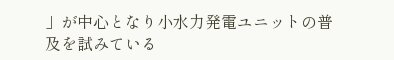」が中心となり小水力発電ユニットの普及を試みている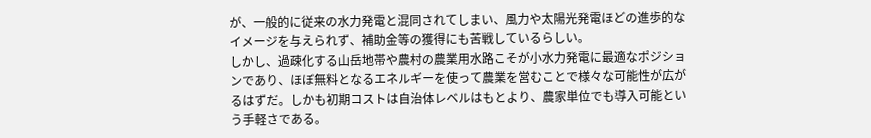が、一般的に従来の水力発電と混同されてしまい、風力や太陽光発電ほどの進歩的なイメージを与えられず、補助金等の獲得にも苦戦しているらしい。
しかし、過疎化する山岳地帯や農村の農業用水路こそが小水力発電に最適なポジションであり、ほぼ無料となるエネルギーを使って農業を営むことで様々な可能性が広がるはずだ。しかも初期コストは自治体レベルはもとより、農家単位でも導入可能という手軽さである。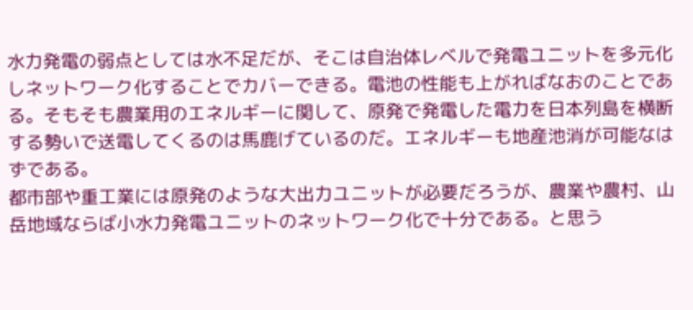水力発電の弱点としては水不足だが、そこは自治体レベルで発電ユニットを多元化しネットワーク化することでカバーできる。電池の性能も上がればなおのことである。そもそも農業用のエネルギーに関して、原発で発電した電力を日本列島を横断する勢いで送電してくるのは馬鹿げているのだ。エネルギーも地産池消が可能なはずである。
都市部や重工業には原発のような大出力ユニットが必要だろうが、農業や農村、山岳地域ならば小水力発電ユニットのネットワーク化で十分である。と思う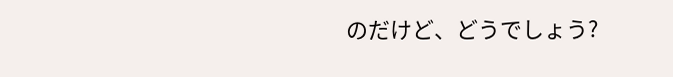のだけど、どうでしょう?